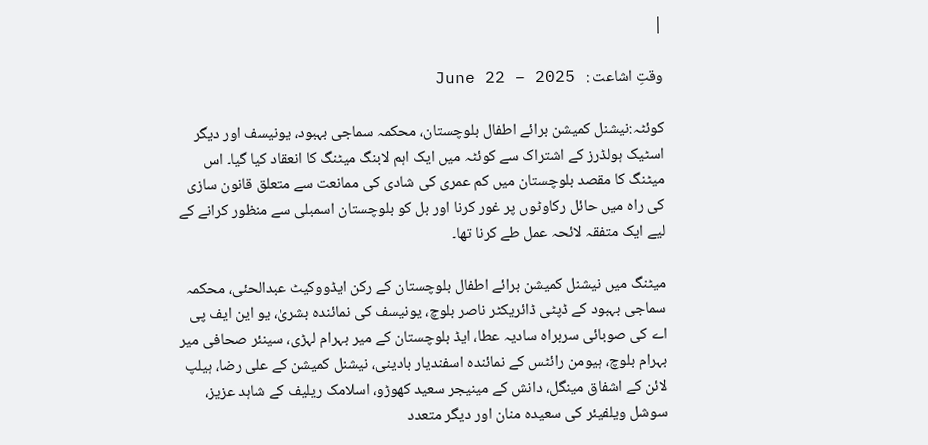|

وقتِ اشاعت :   June 22 – 2025

کوئٹہ:نیشنل کمیشن برائے اطفال بلوچستان، محکمہ سماجی بہبود، یونیسف اور دیگر اسٹیک ہولڈرز کے اشتراک سے کوئٹہ میں ایک اہم لابنگ میٹنگ کا انعقاد کیا گیا۔ اس میٹنگ کا مقصد بلوچستان میں کم عمری کی شادی کی ممانعت سے متعلق قانون سازی کی راہ میں حائل رکاوٹوں پر غور کرنا اور بل کو بلوچستان اسمبلی سے منظور کرانے کے لیے ایک متفقہ لائحہ عمل طے کرنا تھا۔

میٹنگ میں نیشنل کمیشن برائے اطفال بلوچستان کے رکن ایڈووکیٹ عبدالحئی، محکمہ سماجی بہبود کے ڈپٹی ڈائریکٹر ناصر بلوچ، یونیسف کی نمائندہ بشریٰ، یو این ایف پی اے کی صوبائی سربراہ سادیہ عطا، ایڈ بلوچستان کے میر بہرام لہڑی، سینئر صحافی میر بہرام بلوچ، ہیومن رائٹس کے نمائندہ اسفندیار بادینی، نیشنل کمیشن کے علی رضا، ہیلپ لائن کے اشفاق مینگل، دانش کے مینیجر سعید کھوڑو، اسلامک ریلیف کے شاہد عزیز، سوشل ویلفیئر کی سعیدہ منان اور دیگر متعدد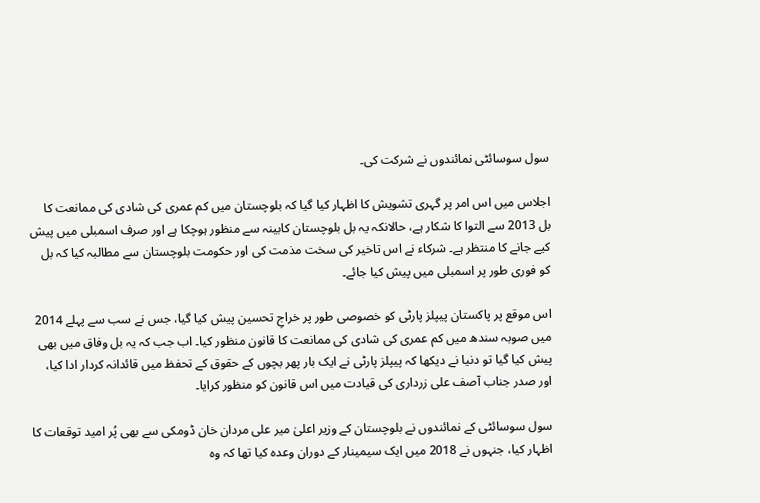سول سوسائٹی نمائندوں نے شرکت کی۔

اجلاس میں اس امر پر گہری تشویش کا اظہار کیا گیا کہ بلوچستان میں کم عمری کی شادی کی ممانعت کا بل 2013 سے التوا کا شکار ہے، حالانکہ یہ بل بلوچستان کابینہ سے منظور ہوچکا ہے اور صرف اسمبلی میں پیش کیے جانے کا منتظر ہے۔ شرکاء نے اس تاخیر کی سخت مذمت کی اور حکومت بلوچستان سے مطالبہ کیا کہ بل کو فوری طور پر اسمبلی میں پیش کیا جائے۔

اس موقع پر پاکستان پیپلز پارٹی کو خصوصی طور پر خراجِ تحسین پیش کیا گیا، جس نے سب سے پہلے 2014 میں صوبہ سندھ میں کم عمری کی شادی کی ممانعت کا قانون منظور کیا۔ اب جب کہ یہ بل وفاق میں بھی پیش کیا گیا تو دنیا نے دیکھا کہ پیپلز پارٹی نے ایک بار پھر بچوں کے حقوق کے تحفظ میں قائدانہ کردار ادا کیا، اور صدر جناب آصف علی زرداری کی قیادت میں اس قانون کو منظور کرایا۔

سول سوسائٹی کے نمائندوں نے بلوچستان کے وزیر اعلیٰ میر علی مردان خان ڈومکی سے بھی پُر امید توقعات کا اظہار کیا، جنہوں نے 2018 میں ایک سیمینار کے دوران وعدہ کیا تھا کہ وہ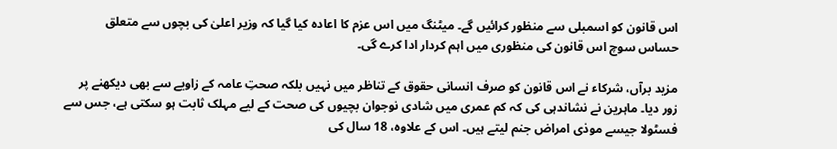اس قانون کو اسمبلی سے منظور کرائیں گے۔ میٹنگ میں اس عزم کا اعادہ کیا گیا کہ وزیر اعلیٰ کی بچوں سے متعلق حساس سوچ اس قانون کی منظوری میں اہم کردار ادا کرے گی۔

مزید برآں، شرکاء نے اس قانون کو صرف انسانی حقوق کے تناظر میں نہیں بلکہ صحتِ عامہ کے زاویے سے بھی دیکھنے پر زور دیا۔ ماہرین نے نشاندہی کی کہ کم عمری میں شادی نوجوان بچیوں کی صحت کے لیے مہلک ثابت ہو سکتی ہے، جس سے فسٹولا جیسے موذی امراض جنم لیتے ہیں۔ اس کے علاوہ، 18 سال کی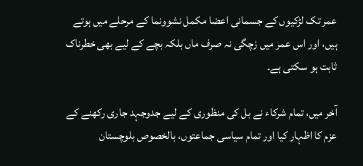عمر تک لڑکیوں کے جسمانی اعضا مکمل نشوونما کے مرحلے میں ہوتے ہیں، اور اس عمر میں زچگی نہ صرف ماں بلکہ بچے کے لیے بھی خطرناک ثابت ہو سکتی ہے۔

آخر میں، تمام شرکاء نے بل کی منظوری کے لیے جدوجہد جاری رکھنے کے عزم کا اظہار کیا اور تمام سیاسی جماعتوں، بالخصوص بلوچستان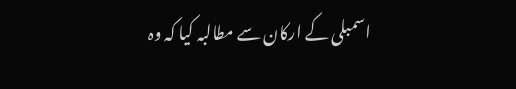اسمبلی کے ارکان سے مطالبہ کیا کہ وہ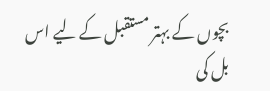بچوں کے بہتر مستقبل کے لیے اس بل کی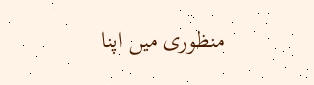منظوری میں اپنا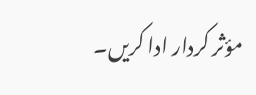مؤثر کردار ادا کریں۔